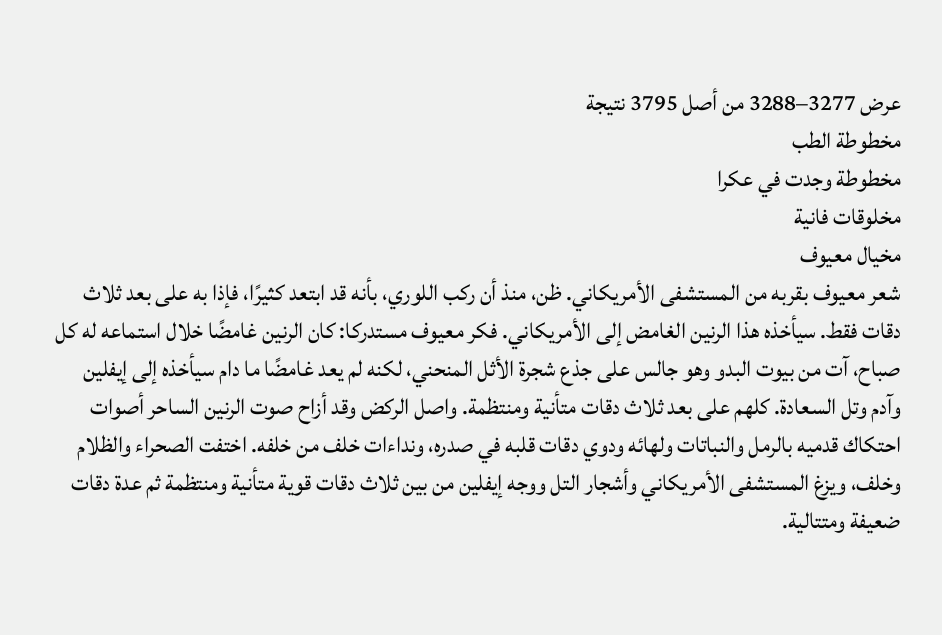عرض 3277–3288 من أصل 3795 نتيجة
مخطوطة الطب
مخطوطة وجدت في عكرا
مخلوقات فانية
مخيال معيوف
شعر معيوف بقربه من المستشفى الأمريكاني. ظن، منذ أن ركب اللوري، بأنه قد ابتعد كثيرًا، فإذا به على بعد ثلاث دقات فقط. سيأخذه هذا الرنين الغامض إلى الأمريكاني. فكر معيوف مستدركا: كان الرنين غامضًا خلال استماعه له كل صباح، آت من بيوت البدو وهو جالس على جذع شجرة الأثل المنحني، لكنه لم يعد غامضًا ما دام سيأخذه إلى إيفلين وآدم وتل السعادة. كلهم على بعد ثلاث دقات متأنية ومنتظمة. واصل الركض وقد أزاح صوت الرنين الساحر أصوات احتكاك قدميه بالرمل والنباتات ولهائه ودوي دقات قلبه في صدره، ونداءات خلف من خلفه. اختفت الصحراء والظلام وخلف، ويزغ المستشفى الأمريكاني وأشجار التل ووجه إيفلين من بين ثلاث دقات قوية متأنية ومنتظمة ثم عدة دقات ضعيفة ومتتالية.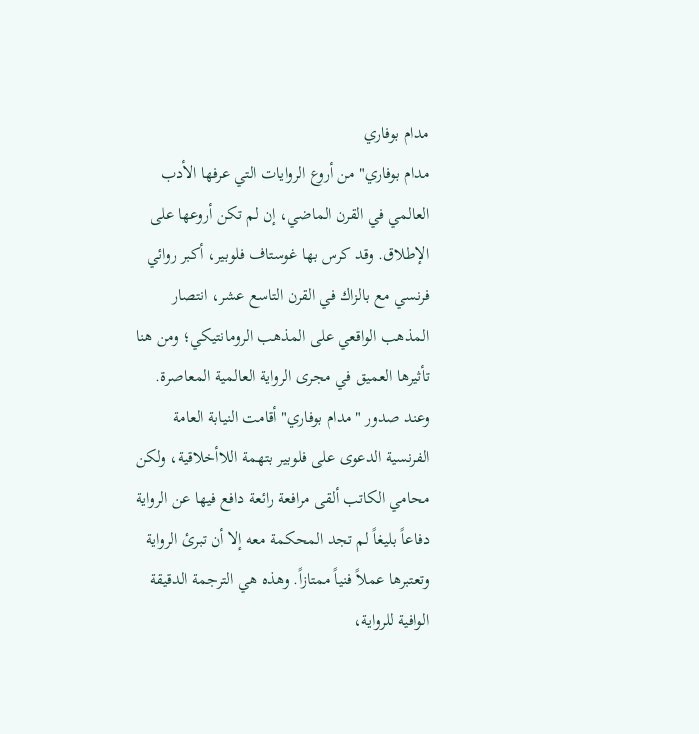مدام بوفاري
مدام بوفاري" من أروع الروايات التي عرفها الأدب العالمي في القرن الماضي، إن لم تكن أروعها على الإطلاق. وقد كرس بها غوستاف فلوبير، أكبر روائي فرنسي مع بالزاك في القرن التاسع عشر، انتصار المذهب الواقعي على المذهب الرومانتيكي؛ ومن هنا تأثيرها العميق في مجرى الرواية العالمية المعاصرة. وعند صدور "مدام بوفاري" أقامت النيابة العامة الفرنسية الدعوى على فلوبير بتهمة اللاأخلاقية، ولكن محامي الكاتب ألقى مرافعة رائعة دافع فيها عن الرواية دفاعاً بليغاً لم تجد المحكمة معه إلا أن تبرئ الرواية وتعتبرها عملاً فنياً ممتازاً. وهذه هي الترجمة الدقيقة الوافية للرواية،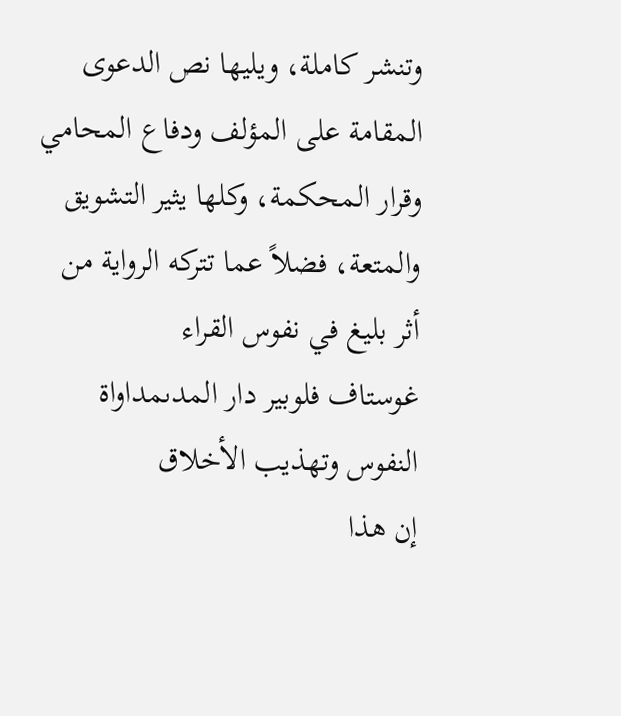وتنشر كاملة، ويليها نص الدعوى المقامة على المؤلف ودفاع المحامي وقرار المحكمة، وكلها يثير التشويق والمتعة، فضلاً عما تتركه الرواية من أثر بليغ في نفوس القراء
غوستاف فلوبير دار المدىمداواة النفوس وتهذيب الأخلاق
إن هذا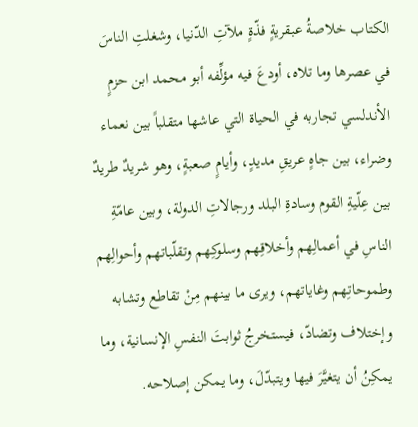الكتاب خلاصةُ عبقريةٍ فذّةٍ ملآتِ الدّنيا، وشغلتِ الناسَ في عصرها وما تلاه، أودعَ فيه مؤلِّفه أبو محمد ابن حزمٍ الأندلسي تجاربه في الحياة التي عاشها متقلباً بين نعماء وضراء، بين جاهٍ عريقِ مديدٍ، وأيامٍ صعبةٍ، وهو شريدٌ طريدٌ بين عِلّيةِ القوم وسادةِ البلد ورجالاتِ الدولة، وبين عامّةِ الناسِ في أعمالِهم وأخلاقِهم وسلوكِهم وتقلّباتهم وأحوالِهم وطموحاتِهم وغاياتهم، ويرى ما بينهم مِنْ تقاطع وتشابه وإختلاف وتضادّ، فيستخرجُ ثوابتَ النفسِ الإنسانية، وما يمكِنُ أن يتغيَّرَ فيها ويتبدّلَ، وما يمكن إصلاحه.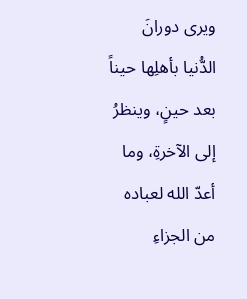ويرى دورانَ الدُّنيا بأهلِها حيناً بعد حينٍ، وينظرُ إلى الآخرةِ، وما أعدّ الله لعباده من الجزاءِ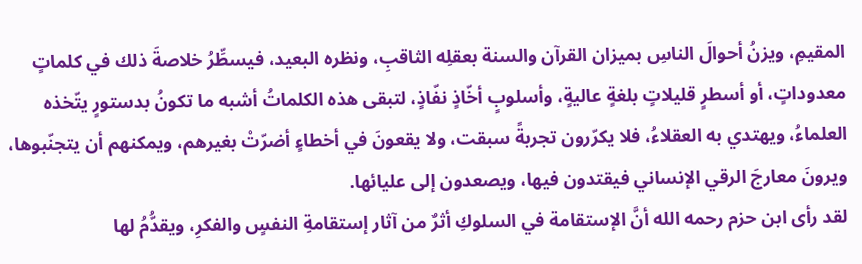المقيمِ، ويزنُ أحوالَ الناسِ بميزان القرآن والسنة بعقلِه الثاقبِ، ونظره البعيد، فيسطِّرُ خلاصةَ ذلك في كلماتٍ معدوداتٍ، أو أسطرٍ قليلاتٍ بلغةٍ عاليةٍ، وأسلوبٍ أخّاذٍ نفّاذٍ، لتبقى هذه الكلماتُ أشبه ما تكونُ بدستورٍ يتّخذه العلماءُ، ويهتدي به العقلاءُ، فلا يكرّرون تجربةً سبقت، ولا يقعونَ في أخطاءٍ أضرّتْ بغيرهم، ويمكنهم أن يتجنّبوها، ويرونَ معارجَ الرقي الإنساني فيقتدون فيها، ويصعدون إلى عليائها.
لقد رأى ابن حزم رحمه الله أنَّ الإستقامة في السلوكِ أثرٌ من آثار إستقامةِ النفسٍ والفكرِ، ويقدُّمُ لها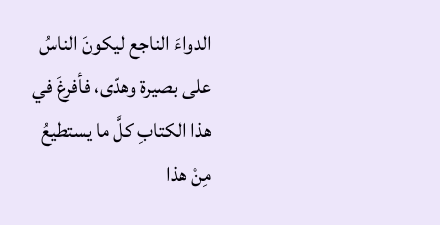الدواءَ الناجع ليكونَ الناسُ على بصيرة وهدّى، فأفرغَ في هذا الكتابِ كلَّ ما يستطيعُ مِنْ هذا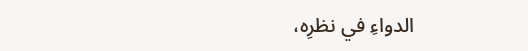الدواءِ في نظرِه،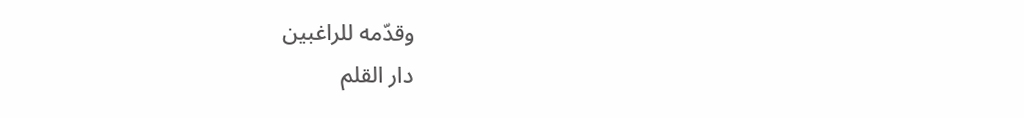وقدّمه للراغبين
دار القلم